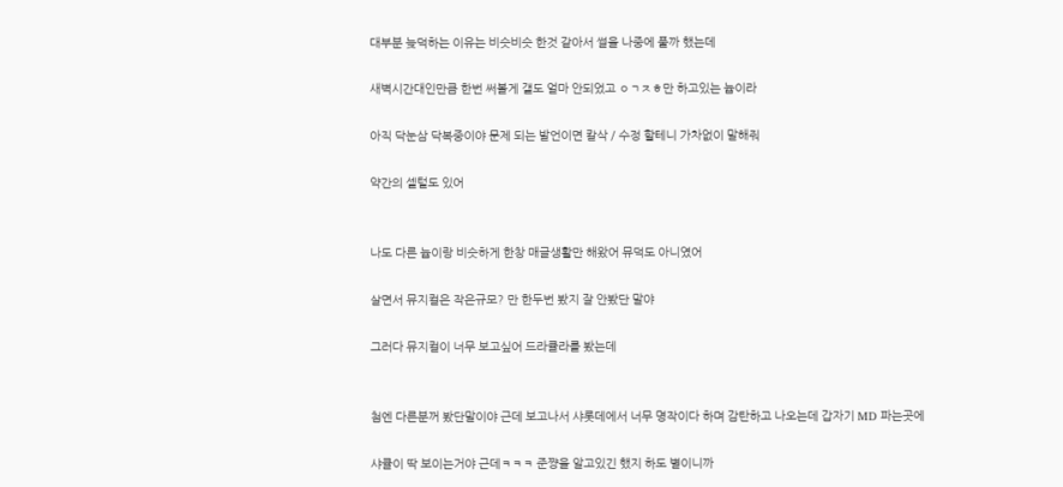대부분 늦덕하는 이유는 비슷비슷 한것 같아서 썰을 나중에 풀까 했는데

새벽시간대인만큼 한번 써볼게 갤도 얼마 안되었고 ㅇㄱㅈㅎ만 하고있는 늅이라

아직 닥눈삼 닥복중이야 문제 되는 발언이면 칼삭 / 수정 할테니 가차없이 말해줘

약간의 셀털도 있어


나도 다른 늅이랑 비슷하게 한창 매글생활만 해왔어 뮤덕도 아니였어

살면서 뮤지컬은 작은규모? 만 한두번 봤지 잘 안봤단 말야

그러다 뮤지컬이 너무 보고싶어 드라큘라를 봤는데


첨엔 다른분꺼 봤단말이야 근데 보고나서 샤롯데에서 너무 명작이다 하며 감탄하고 나오는데 갑자기 MD 파는곳에

샤큘이 딱 보이는거야 근데ㅋㅋㅋ 준쨩을 알고있긴 했지 하도 별이니까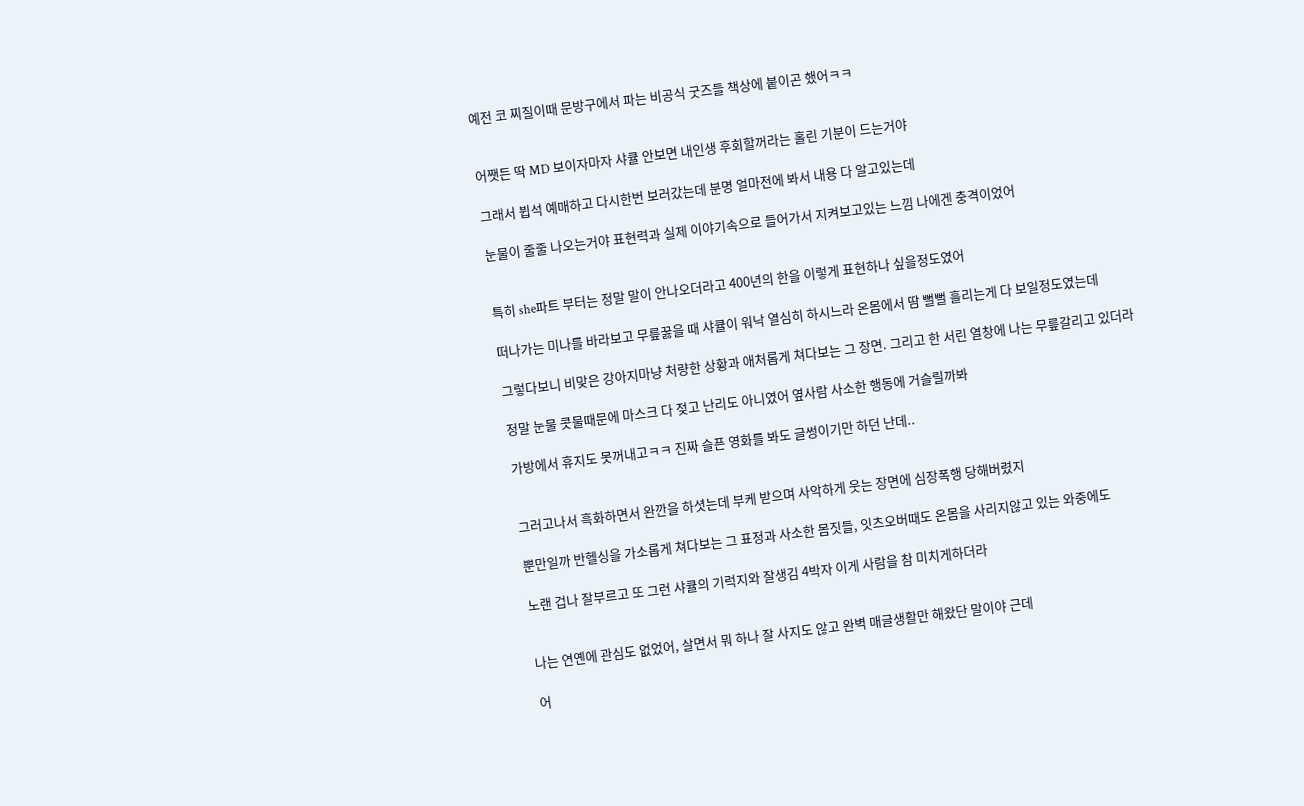예전 코 찌질이때 문방구에서 파는 비공식 굿즈들 책상에 붙이곤 했어ㅋㅋ


어쨋든 딱 MD 보이자마자 샤큘 안보면 내인생 후회할꺼라는 홀린 기분이 드는거야

그래서 뷥석 예매하고 다시한번 보러갔는데 분명 얼마전에 봐서 내용 다 알고있는데

눈물이 줄줄 나오는거야 표현력과 실제 이야기속으로 들어가서 지켜보고있는 느낌 나에겐 충격이었어


특히 she파트 부터는 정말 말이 안나오더라고 400년의 한을 이렇게 표현하나 싶을정도였어

떠나가는 미나를 바라보고 무릎꿇을 때 샤큘이 워낙 열심히 하시느라 온몸에서 땀 뻘뻘 흘리는게 다 보일정도였는데

그렇다보니 비맞은 강아지마냥 처량한 상황과 애처롭게 쳐다보는 그 장면. 그리고 한 서린 열창에 나는 무릎갈리고 있더라

정말 눈물 콧물때문에 마스크 다 젖고 난리도 아니였어 옆사람 사소한 행동에 거슬릴까봐

가방에서 휴지도 못꺼내고ㅋㅋ 진짜 슬픈 영화를 봐도 글썽이기만 하던 난데..


그러고나서 흑화하면서 완깐을 하셧는데 부케 받으며 사악하게 웃는 장면에 심장폭행 당해버렸지

뿐만일까 반헬싱을 가소롭게 쳐다보는 그 표정과 사소한 몸짓들, 잇츠오버때도 온몸을 사리지않고 있는 와중에도

노랜 겁나 잘부르고 또 그런 샤큘의 기럭지와 잘생김 4박자 이게 사람을 참 미치게하더라


나는 연옌에 관심도 없었어, 살면서 뭐 하나 잘 사지도 않고 완벽 매글생활만 해왔단 말이야 근데

어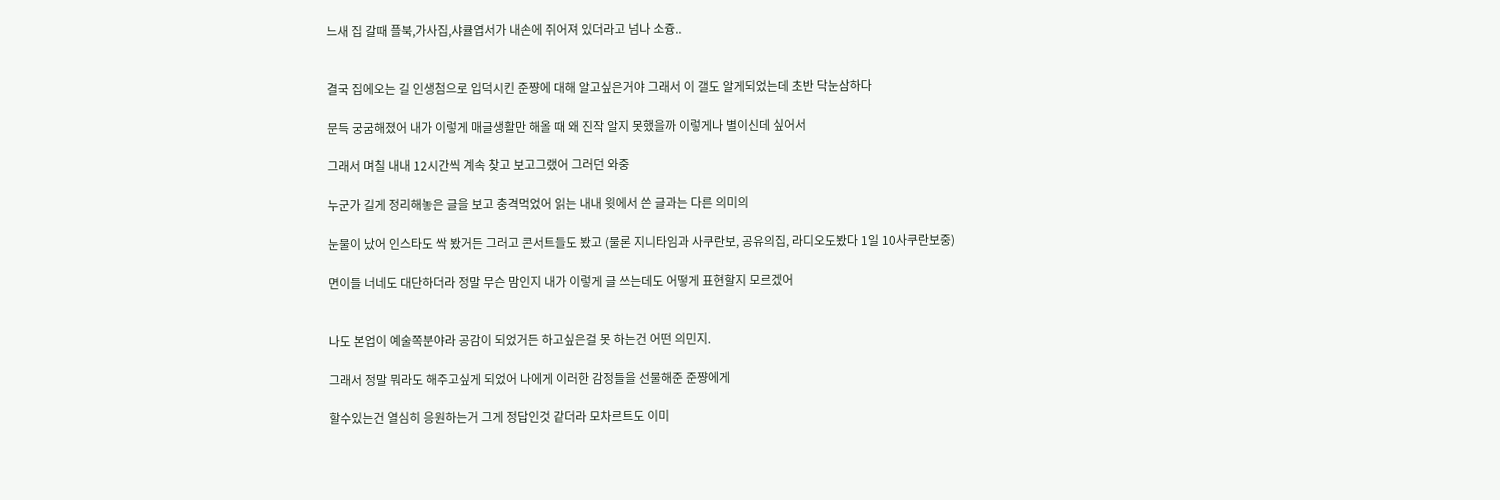느새 집 갈때 플북,가사집,샤큘엽서가 내손에 쥐어져 있더라고 넘나 소즁..


결국 집에오는 길 인생첨으로 입덕시킨 준쨩에 대해 알고싶은거야 그래서 이 갤도 알게되었는데 초반 닥눈삼하다

문득 궁굼해졌어 내가 이렇게 매글생활만 해올 때 왜 진작 알지 못했을까 이렇게나 별이신데 싶어서

그래서 며칠 내내 12시간씩 계속 찾고 보고그랬어 그러던 와중

누군가 길게 정리해놓은 글을 보고 충격먹었어 읽는 내내 윗에서 쓴 글과는 다른 의미의

눈물이 났어 인스타도 싹 봤거든 그러고 콘서트들도 봤고 (물론 지니타임과 사쿠란보, 공유의집, 라디오도봤다 1일 10사쿠란보중)

면이들 너네도 대단하더라 정말 무슨 맘인지 내가 이렇게 글 쓰는데도 어떻게 표현할지 모르겠어


나도 본업이 예술쪽분야라 공감이 되었거든 하고싶은걸 못 하는건 어떤 의민지.

그래서 정말 뭐라도 해주고싶게 되었어 나에게 이러한 감정들을 선물해준 준쨩에게

할수있는건 열심히 응원하는거 그게 정답인것 같더라 모차르트도 이미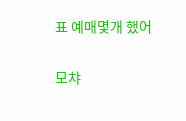표 예매몇개 했어

모챠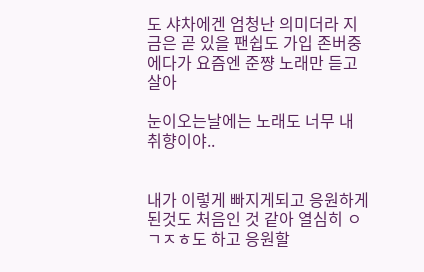도 샤차에겐 엄청난 의미더라 지금은 곧 있을 팬쉽도 가입 존버중에다가 요즘엔 준쨩 노래만 듣고살아

눈이오는날에는 노래도 너무 내 취향이야..


내가 이렇게 빠지게되고 응원하게 된것도 처음인 것 같아 열심히 ㅇㄱㅈㅎ도 하고 응원할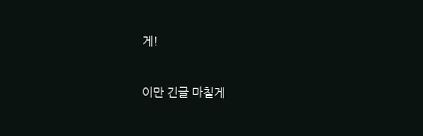게!

이만 긴글 마칠게